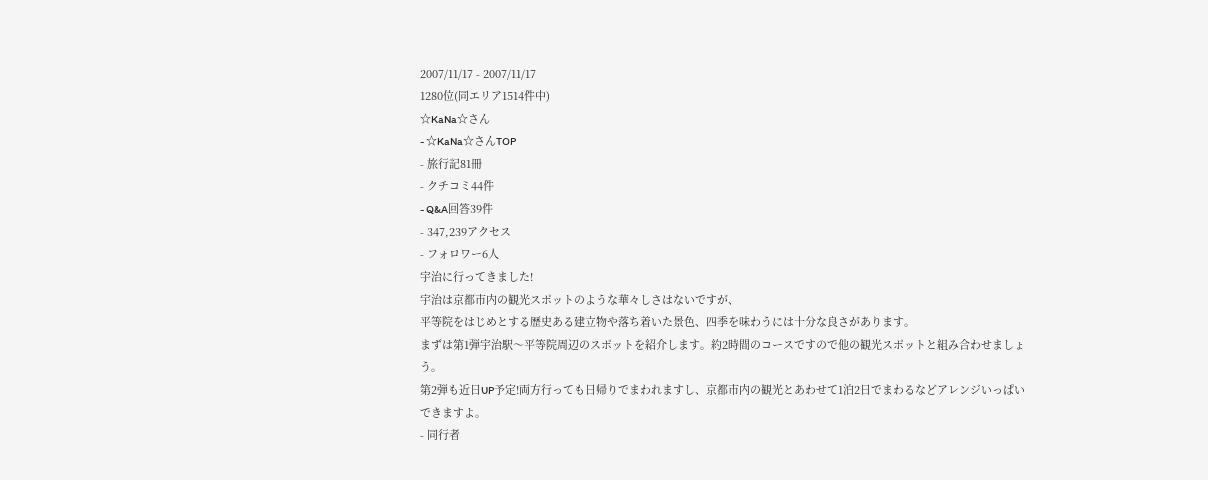2007/11/17 - 2007/11/17
1280位(同エリア1514件中)
☆KaNa☆さん
- ☆KaNa☆さんTOP
- 旅行記81冊
- クチコミ44件
- Q&A回答39件
- 347,239アクセス
- フォロワー6人
宇治に行ってきました!
宇治は京都市内の観光スポットのような華々しさはないですが、
平等院をはじめとする歴史ある建立物や落ち着いた景色、四季を味わうには十分な良さがあります。
まずは第1弾宇治駅〜平等院周辺のスポットを紹介します。約2時間のコースですので他の観光スポットと組み合わせましょう。
第2弾も近日UP予定!両方行っても日帰りでまわれますし、京都市内の観光とあわせて1泊2日でまわるなどアレンジいっぱいできますよ。
- 同行者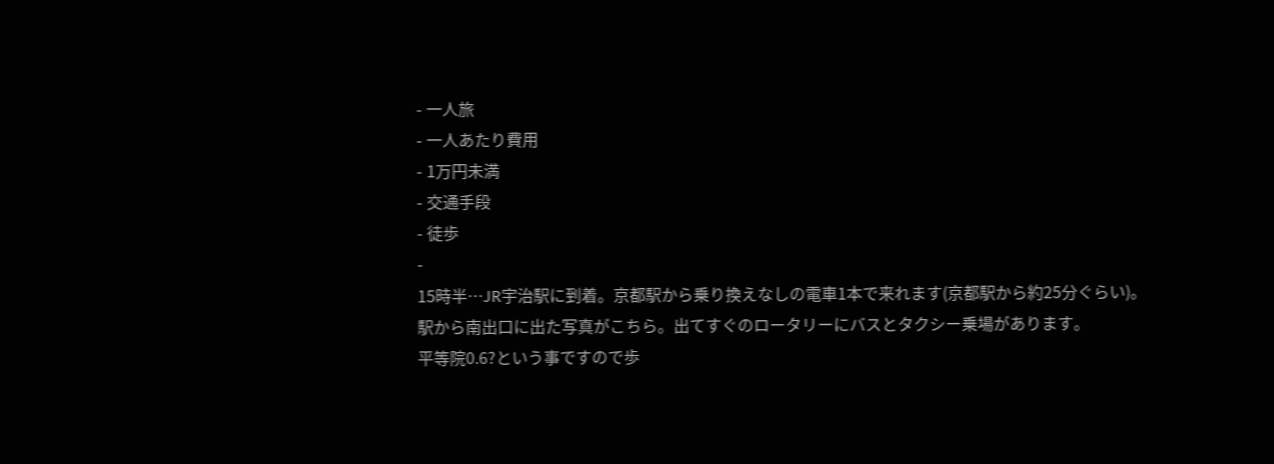- 一人旅
- 一人あたり費用
- 1万円未満
- 交通手段
- 徒歩
-
15時半…JR宇治駅に到着。京都駅から乗り換えなしの電車1本で来れます(京都駅から約25分ぐらい)。
駅から南出口に出た写真がこちら。出てすぐのロータリーにバスとタクシー乗場があります。
平等院0.6?という事ですので歩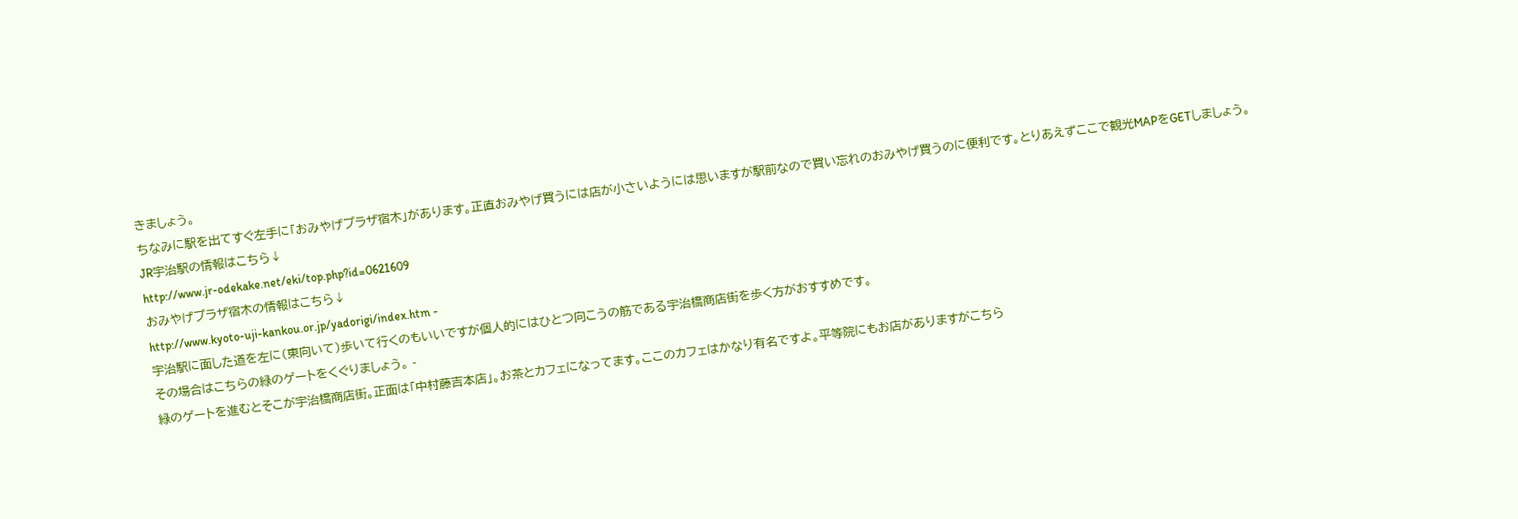きましょう。
ちなみに駅を出てすぐ左手に「おみやげプラザ宿木」があります。正直おみやげ買うには店が小さいようには思いますが駅前なので買い忘れのおみやげ買うのに便利です。とりあえずここで観光MAPをGETしましょう。
JR宇治駅の情報はこちら↓
http://www.jr-odekake.net/eki/top.php?id=0621609
おみやげプラザ宿木の情報はこちら↓
http://www.kyoto-uji-kankou.or.jp/yadorigi/index.htm -
宇治駅に面した道を左に(東向いて)歩いて行くのもいいですが個人的にはひとつ向こうの筋である宇治橋商店街を歩く方がおすすめです。
その場合はこちらの緑のゲートをくぐりましょう。 -
緑のゲートを進むとそこが宇治橋商店街。正面は「中村藤吉本店」。お茶とカフェになってます。ここのカフェはかなり有名ですよ。平等院にもお店がありますがこちら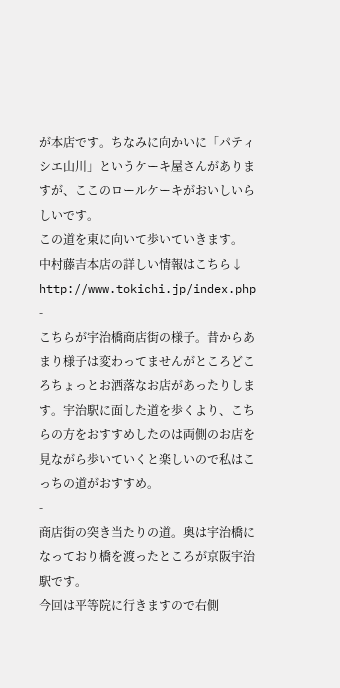が本店です。ちなみに向かいに「パティシエ山川」というケーキ屋さんがありますが、ここのロールケーキがおいしいらしいです。
この道を東に向いて歩いていきます。
中村藤吉本店の詳しい情報はこちら↓
http://www.tokichi.jp/index.php -
こちらが宇治橋商店街の様子。昔からあまり様子は変わってませんがところどころちょっとお洒落なお店があったりします。宇治駅に面した道を歩くより、こちらの方をおすすめしたのは両側のお店を見ながら歩いていくと楽しいので私はこっちの道がおすすめ。
-
商店街の突き当たりの道。奥は宇治橋になっており橋を渡ったところが京阪宇治駅です。
今回は平等院に行きますので右側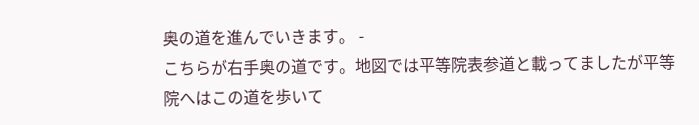奥の道を進んでいきます。 -
こちらが右手奥の道です。地図では平等院表参道と載ってましたが平等院へはこの道を歩いて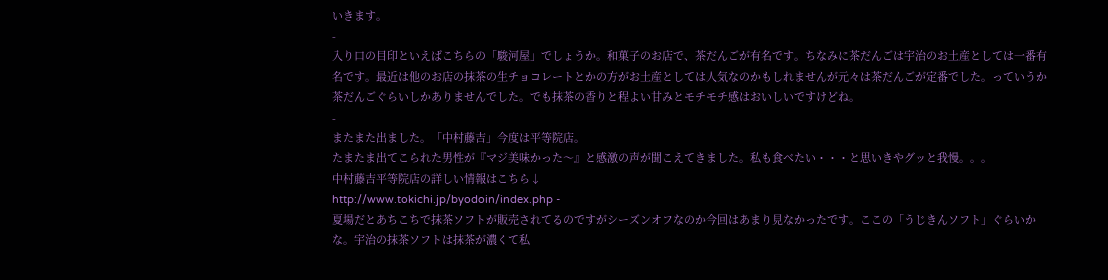いきます。
-
入り口の目印といえばこちらの「駿河屋」でしょうか。和菓子のお店で、茶だんごが有名です。ちなみに茶だんごは宇治のお土産としては一番有名です。最近は他のお店の抹茶の生チョコレートとかの方がお土産としては人気なのかもしれませんが元々は茶だんごが定番でした。っていうか茶だんごぐらいしかありませんでした。でも抹茶の香りと程よい甘みとモチモチ感はおいしいですけどね。
-
またまた出ました。「中村藤吉」今度は平等院店。
たまたま出てこられた男性が『マジ美味かった〜』と感激の声が聞こえてきました。私も食べたい・・・と思いきやグッと我慢。。。
中村藤吉平等院店の詳しい情報はこちら↓
http://www.tokichi.jp/byodoin/index.php -
夏場だとあちこちで抹茶ソフトが販売されてるのですがシーズンオフなのか今回はあまり見なかったです。ここの「うじきんソフト」ぐらいかな。宇治の抹茶ソフトは抹茶が濃くて私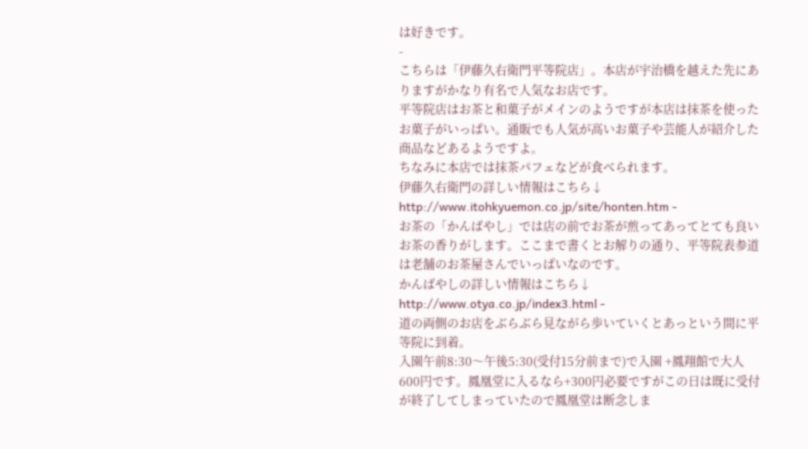は好きです。
-
こちらは「伊藤久右衛門平等院店」。本店が宇治橋を越えた先にありますがかなり有名で人気なお店です。
平等院店はお茶と和菓子がメインのようですが本店は抹茶を使ったお菓子がいっぱい。通販でも人気が高いお菓子や芸能人が紹介した商品などあるようですよ。
ちなみに本店では抹茶パフェなどが食べられます。
伊藤久右衛門の詳しい情報はこちら↓
http://www.itohkyuemon.co.jp/site/honten.htm -
お茶の「かんばやし」では店の前でお茶が煎ってあってとても良いお茶の香りがします。ここまで書くとお解りの通り、平等院表参道は老舗のお茶屋さんでいっぱいなのです。
かんばやしの詳しい情報はこちら↓
http://www.otya.co.jp/index3.html -
道の両側のお店をぶらぶら見ながら歩いていくとあっという間に平等院に到着。
入園午前8:30〜午後5:30(受付15分前まで)で入園 +鳳翔館で大人600円です。鳳凰堂に入るなら+300円必要ですがこの日は既に受付が終了してしまっていたので鳳凰堂は断念しま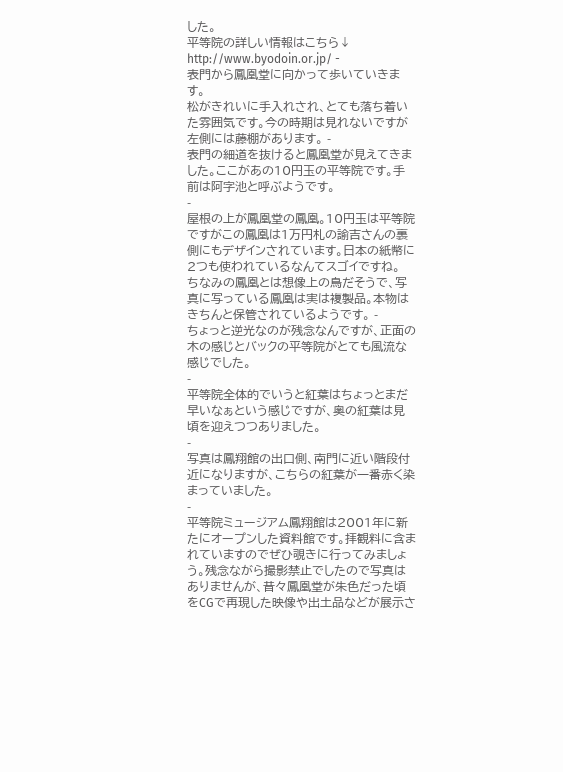した。
平等院の詳しい情報はこちら↓
http://www.byodoin.or.jp/ -
表門から鳳凰堂に向かって歩いていきます。
松がきれいに手入れされ、とても落ち着いた雰囲気です。今の時期は見れないですが左側には藤棚があります。 -
表門の細道を抜けると鳳凰堂が見えてきました。ここがあの10円玉の平等院です。手前は阿字池と呼ぶようです。
-
屋根の上が鳳凰堂の鳳凰。10円玉は平等院ですがこの鳳凰は1万円札の諭吉さんの裏側にもデザインされています。日本の紙幣に2つも使われているなんてスゴイですね。
ちなみの鳳凰とは想像上の鳥だそうで、写真に写っている鳳凰は実は複製品。本物はきちんと保管されているようです。 -
ちょっと逆光なのが残念なんですが、正面の木の感じとバックの平等院がとても風流な感じでした。
-
平等院全体的でいうと紅葉はちょっとまだ早いなぁという感じですが、奥の紅葉は見頃を迎えつつありました。
-
写真は鳳翔館の出口側、南門に近い階段付近になりますが、こちらの紅葉が一番赤く染まっていました。
-
平等院ミュージアム鳳翔館は2001年に新たにオープンした資料館です。拝観料に含まれていますのでぜひ覗きに行ってみましょう。残念ながら撮影禁止でしたので写真はありませんが、昔々鳳凰堂が朱色だった頃をCGで再現した映像や出土品などが展示さ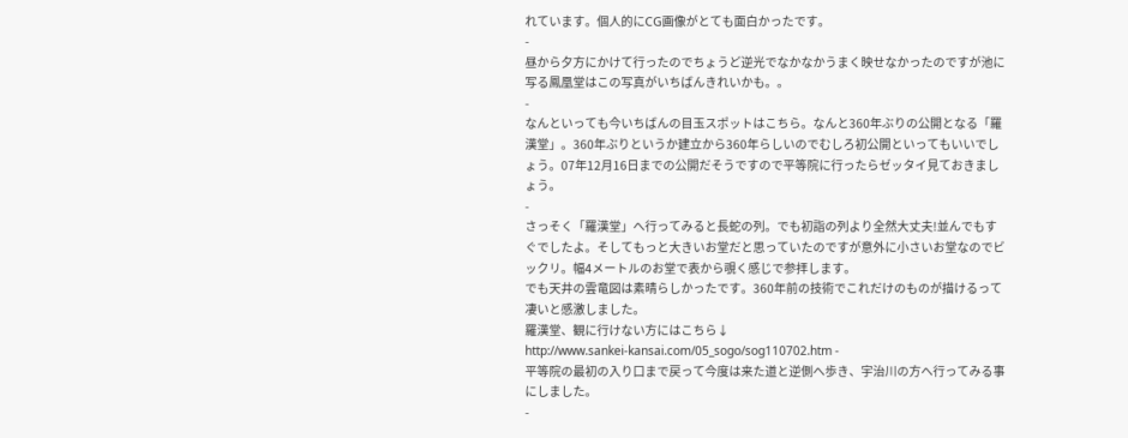れています。個人的にCG画像がとても面白かったです。
-
昼から夕方にかけて行ったのでちょうど逆光でなかなかうまく映せなかったのですが池に写る鳳凰堂はこの写真がいちばんきれいかも。。
-
なんといっても今いちばんの目玉スポットはこちら。なんと360年ぶりの公開となる「羅漢堂」。360年ぶりというか建立から360年らしいのでむしろ初公開といってもいいでしょう。07年12月16日までの公開だそうですので平等院に行ったらゼッタイ見ておきましょう。
-
さっそく「羅漢堂」へ行ってみると長蛇の列。でも初詣の列より全然大丈夫!並んでもすぐでしたよ。そしてもっと大きいお堂だと思っていたのですが意外に小さいお堂なのでビックリ。幅4メートルのお堂で表から覗く感じで参拝します。
でも天井の雲竜図は素晴らしかったです。360年前の技術でこれだけのものが描けるって凄いと感激しました。
羅漢堂、観に行けない方にはこちら↓
http://www.sankei-kansai.com/05_sogo/sog110702.htm -
平等院の最初の入り口まで戻って今度は来た道と逆側へ歩き、宇治川の方へ行ってみる事にしました。
-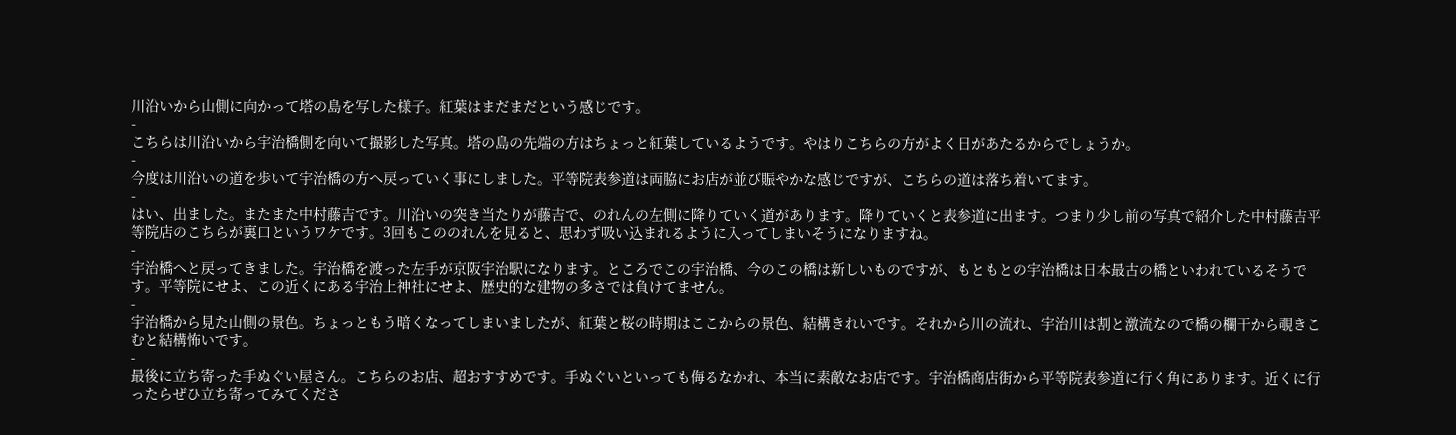川沿いから山側に向かって塔の島を写した様子。紅葉はまだまだという感じです。
-
こちらは川沿いから宇治橋側を向いて撮影した写真。塔の島の先端の方はちょっと紅葉しているようです。やはりこちらの方がよく日があたるからでしょうか。
-
今度は川沿いの道を歩いて宇治橋の方へ戻っていく事にしました。平等院表参道は両脇にお店が並び賑やかな感じですが、こちらの道は落ち着いてます。
-
はい、出ました。またまた中村藤吉です。川沿いの突き当たりが藤吉で、のれんの左側に降りていく道があります。降りていくと表参道に出ます。つまり少し前の写真で紹介した中村藤吉平等院店のこちらが裏口というワケです。3回もこののれんを見ると、思わず吸い込まれるように入ってしまいそうになりますね。
-
宇治橋へと戻ってきました。宇治橋を渡った左手が京阪宇治駅になります。ところでこの宇治橋、今のこの橋は新しいものですが、もともとの宇治橋は日本最古の橋といわれているそうです。平等院にせよ、この近くにある宇治上神社にせよ、歴史的な建物の多さでは負けてません。
-
宇治橋から見た山側の景色。ちょっともう暗くなってしまいましたが、紅葉と桜の時期はここからの景色、結構きれいです。それから川の流れ、宇治川は割と激流なので橋の欄干から覗きこむと結構怖いです。
-
最後に立ち寄った手ぬぐい屋さん。こちらのお店、超おすすめです。手ぬぐいといっても侮るなかれ、本当に素敵なお店です。宇治橋商店街から平等院表参道に行く角にあります。近くに行ったらぜひ立ち寄ってみてくださ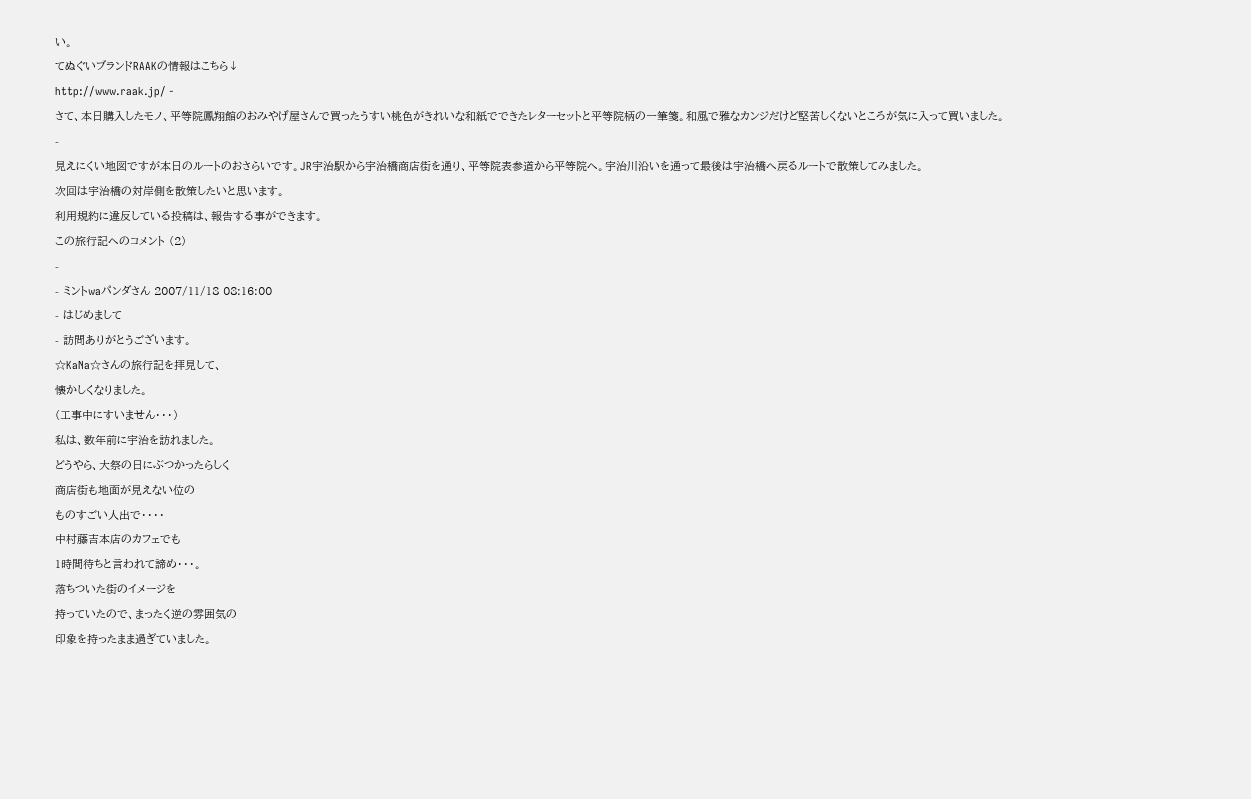い。
てぬぐいブランドRAAKの情報はこちら↓
http://www.raak.jp/ -
さて、本日購入したモノ、平等院鳳翔館のおみやげ屋さんで買ったうすい桃色がきれいな和紙でできたレターセットと平等院柄の一筆箋。和風で雅なカンジだけど堅苦しくないところが気に入って買いました。
-
見えにくい地図ですが本日のルートのおさらいです。JR宇治駅から宇治橋商店街を通り、平等院表参道から平等院へ。宇治川沿いを通って最後は宇治橋へ戻るルートで散策してみました。
次回は宇治橋の対岸側を散策したいと思います。
利用規約に違反している投稿は、報告する事ができます。
この旅行記へのコメント (2)
-
- ミントwaパンダさん 2007/11/18 08:16:00
- はじめまして
- 訪問ありがとうございます。
☆KaNa☆さんの旅行記を拝見して、
懐かしくなりました。
(工事中にすいません・・・)
私は、数年前に宇治を訪れました。
どうやら、大祭の日にぶつかったらしく
商店街も地面が見えない位の
ものすごい人出で・・・・
中村藤吉本店のカフェでも
1時間待ちと言われて諦め・・・。
落ちついた街のイメージを
持っていたので、まったく逆の雰囲気の
印象を持ったまま過ぎていました。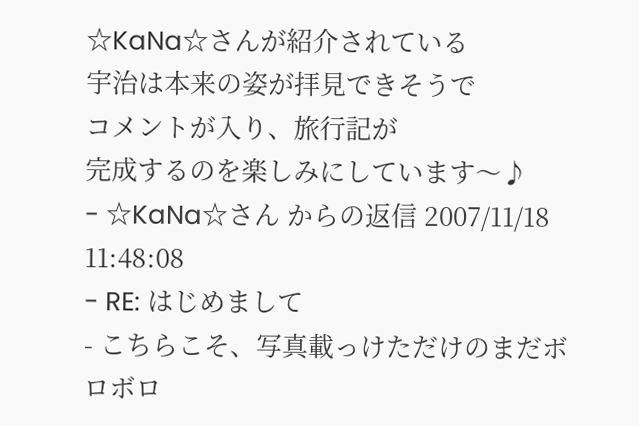☆KaNa☆さんが紹介されている
宇治は本来の姿が拝見できそうで
コメントが入り、旅行記が
完成するのを楽しみにしています〜♪
- ☆KaNa☆さん からの返信 2007/11/18 11:48:08
- RE: はじめまして
- こちらこそ、写真載っけただけのまだボロボロ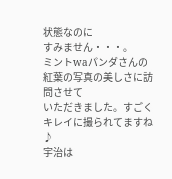状態なのに
すみません・・・。
ミントwaパンダさんの紅葉の写真の美しさに訪問させて
いただきました。すごくキレイに撮られてますね♪
宇治は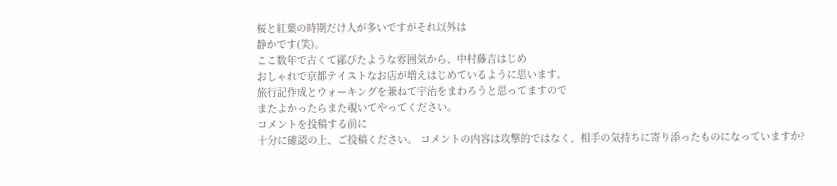桜と紅葉の時期だけ人が多いですがそれ以外は
静かです(笑)。
ここ数年で古くて鄙びたような雰囲気から、中村藤吉はじめ
おしゃれで京都テイストなお店が増えはじめているように思います。
旅行記作成とウォーキングを兼ねて宇治をまわろうと思ってますので
またよかったらまた覗いてやってください。
コメントを投稿する前に
十分に確認の上、ご投稿ください。 コメントの内容は攻撃的ではなく、相手の気持ちに寄り添ったものになっていますか?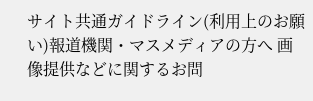サイト共通ガイドライン(利用上のお願い)報道機関・マスメディアの方へ 画像提供などに関するお問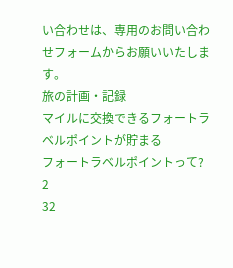い合わせは、専用のお問い合わせフォームからお願いいたします。
旅の計画・記録
マイルに交換できるフォートラベルポイントが貯まる
フォートラベルポイントって?
2
32